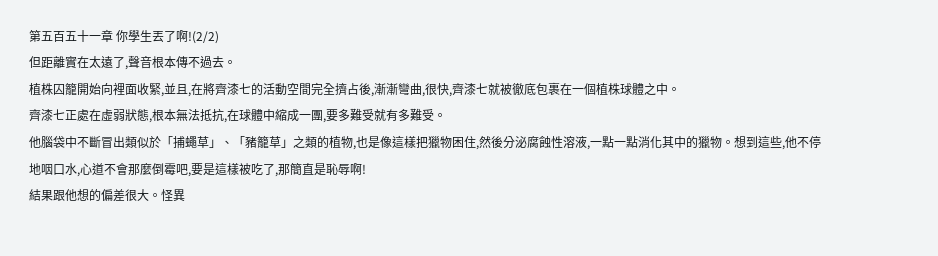第五百五十一章 你學生丟了啊!(2/2)
但距離實在太遠了,聲音根本傳不過去。
植株囚籠開始向裡面收緊,並且,在將齊漆七的活動空間完全擠占後,漸漸彎曲,很快,齊漆七就被徹底包裹在一個植株球體之中。
齊漆七正處在虛弱狀態,根本無法抵抗,在球體中縮成一團,要多難受就有多難受。
他腦袋中不斷冒出類似於「捕蠅草」、「豬籠草」之類的植物,也是像這樣把獵物困住,然後分泌腐蝕性溶液,一點一點消化其中的獵物。想到這些,他不停地咽口水,心道不會那麼倒霉吧,要是這樣被吃了,那簡直是恥辱啊!
結果跟他想的偏差很大。怪異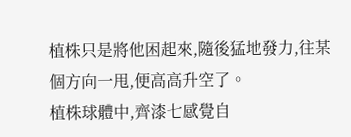植株只是將他困起來,隨後猛地發力,往某個方向一甩,便高高升空了。
植株球體中,齊漆七感覺自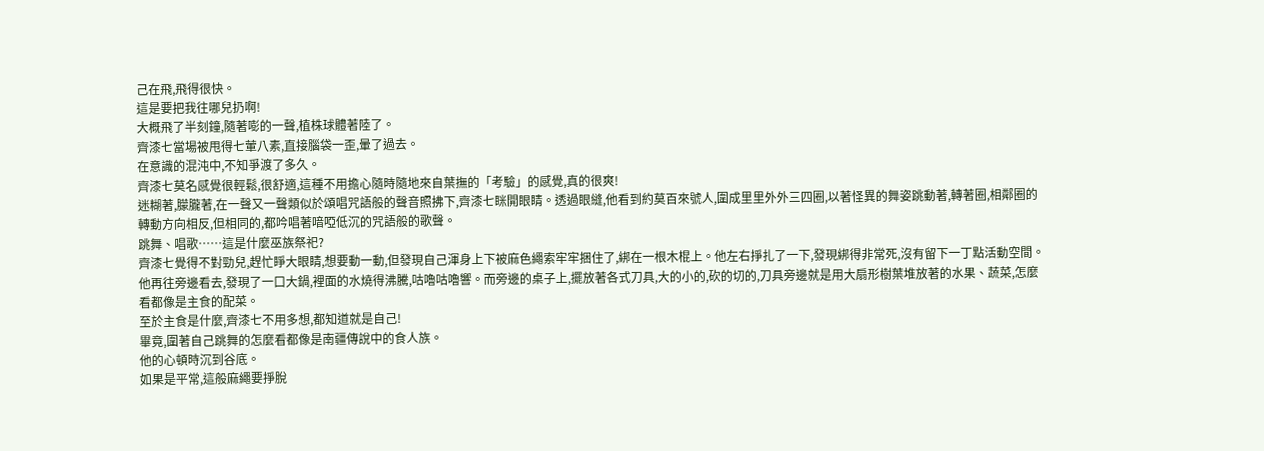己在飛,飛得很快。
這是要把我往哪兒扔啊!
大概飛了半刻鐘,隨著嘭的一聲,植株球體著陸了。
齊漆七當場被甩得七葷八素,直接腦袋一歪,暈了過去。
在意識的混沌中,不知爭渡了多久。
齊漆七莫名感覺很輕鬆,很舒適,這種不用擔心隨時隨地來自葉撫的「考驗」的感覺,真的很爽!
迷糊著,朦朧著,在一聲又一聲類似於頌唱咒語般的聲音照拂下,齊漆七眯開眼睛。透過眼縫,他看到約莫百來號人,圍成里里外外三四圈,以著怪異的舞姿跳動著,轉著圈,相鄰圈的轉動方向相反,但相同的,都吟唱著喑啞低沉的咒語般的歌聲。
跳舞、唱歌……這是什麼巫族祭祀?
齊漆七覺得不對勁兒,趕忙睜大眼睛,想要動一動,但發現自己渾身上下被麻色繩索牢牢捆住了,綁在一根木棍上。他左右掙扎了一下,發現綁得非常死,沒有留下一丁點活動空間。
他再往旁邊看去,發現了一口大鍋,裡面的水燒得沸騰,咕嚕咕嚕響。而旁邊的桌子上,擺放著各式刀具,大的小的,砍的切的,刀具旁邊就是用大扇形樹葉堆放著的水果、蔬菜,怎麼看都像是主食的配菜。
至於主食是什麼,齊漆七不用多想,都知道就是自己!
畢竟,圍著自己跳舞的怎麼看都像是南疆傳說中的食人族。
他的心頓時沉到谷底。
如果是平常,這般麻繩要掙脫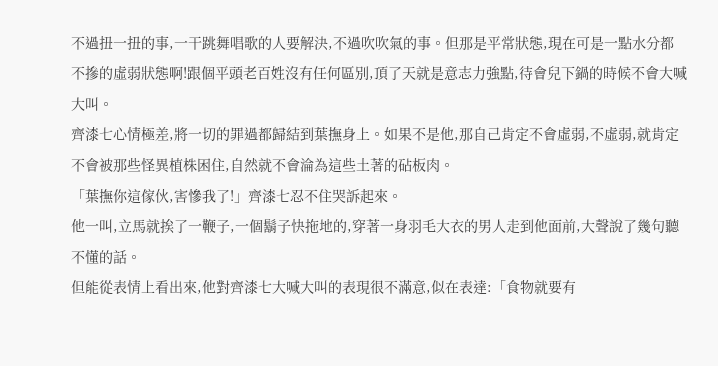不過扭一扭的事,一干跳舞唱歌的人要解決,不過吹吹氣的事。但那是平常狀態,現在可是一點水分都不摻的虛弱狀態啊!跟個平頭老百姓沒有任何區別,頂了天就是意志力強點,待會兒下鍋的時候不會大喊大叫。
齊漆七心情極差,將一切的罪過都歸結到葉撫身上。如果不是他,那自己肯定不會虛弱,不虛弱,就肯定不會被那些怪異植株困住,自然就不會淪為這些土著的砧板肉。
「葉撫你這傢伙,害慘我了!」齊漆七忍不住哭訴起來。
他一叫,立馬就挨了一鞭子,一個鬍子快拖地的,穿著一身羽毛大衣的男人走到他面前,大聲說了幾句聽不懂的話。
但能從表情上看出來,他對齊漆七大喊大叫的表現很不滿意,似在表達:「食物就要有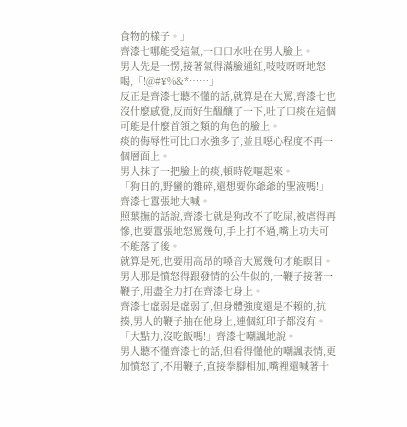食物的樣子。」
齊漆七哪能受這氣,一口口水吐在男人臉上。
男人先是一愣,接著氣得滿臉通紅,吱吱呀呀地怒喝,「!@#¥%&*……」
反正是齊漆七聽不懂的話,就算是在大罵,齊漆七也沒什麼感覺,反而好生醞釀了一下,吐了口痰在這個可能是什麼首領之類的角色的臉上。
痰的侮辱性可比口水強多了,並且噁心程度不再一個層面上。
男人抹了一把臉上的痰,頓時乾嘔起來。
「狗日的,野蠻的雜碎,還想要你爺爺的聖液嗎!」齊漆七囂張地大喊。
照葉撫的話說,齊漆七就是狗改不了吃屎,被虐得再慘,也要囂張地怒罵幾句,手上打不過,嘴上功夫可不能落了後。
就算是死,也要用高昂的嗓音大罵幾句才能瞑目。
男人那是憤怒得跟發情的公牛似的,一鞭子接著一鞭子,用盡全力打在齊漆七身上。
齊漆七虛弱是虛弱了,但身體強度還是不賴的,抗揍,男人的鞭子抽在他身上,連個紅印子都沒有。
「大點力,沒吃飯嗎!」齊漆七嘲諷地說。
男人聽不懂齊漆七的話,但看得懂他的嘲諷表情,更加憤怒了,不用鞭子,直接拳腳相加,嘴裡還喊著十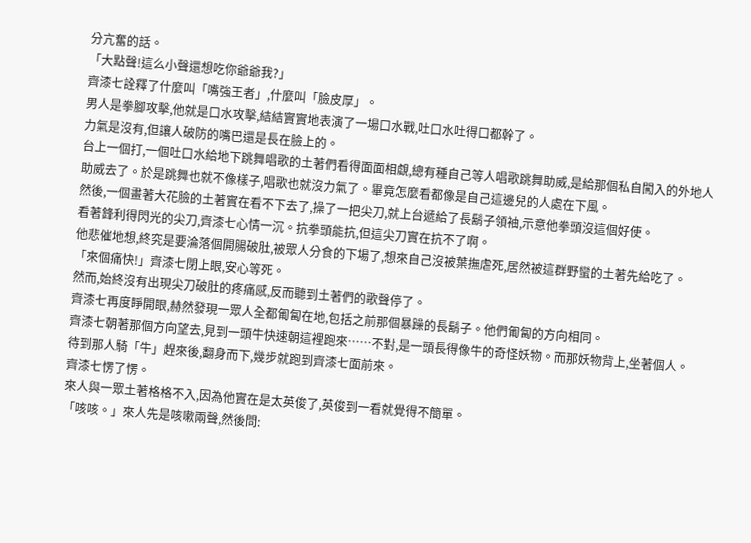分亢奮的話。
「大點聲!這么小聲還想吃你爺爺我?」
齊漆七詮釋了什麼叫「嘴強王者」,什麼叫「臉皮厚」。
男人是拳腳攻擊,他就是口水攻擊,結結實實地表演了一場口水戰,吐口水吐得口都幹了。
力氣是沒有,但讓人破防的嘴巴還是長在臉上的。
台上一個打,一個吐口水給地下跳舞唱歌的土著們看得面面相覷,總有種自己等人唱歌跳舞助威,是給那個私自闖入的外地人助威去了。於是跳舞也就不像樣子,唱歌也就沒力氣了。畢竟怎麼看都像是自己這邊兒的人處在下風。
然後,一個畫著大花臉的土著實在看不下去了,操了一把尖刀,就上台遞給了長鬍子領袖,示意他拳頭沒這個好使。
看著鋒利得閃光的尖刀,齊漆七心情一沉。抗拳頭能抗,但這尖刀實在抗不了啊。
他悲催地想,終究是要淪落個開腸破肚,被眾人分食的下場了,想來自己沒被葉撫虐死,居然被這群野蠻的土著先給吃了。
「來個痛快!」齊漆七閉上眼,安心等死。
然而,始終沒有出現尖刀破肚的疼痛感,反而聽到土著們的歌聲停了。
齊漆七再度睜開眼,赫然發現一眾人全都匍匐在地,包括之前那個暴躁的長鬍子。他們匍匐的方向相同。
齊漆七朝著那個方向望去,見到一頭牛快速朝這裡跑來……不對,是一頭長得像牛的奇怪妖物。而那妖物背上,坐著個人。
待到那人騎「牛」趕來後,翻身而下,幾步就跑到齊漆七面前來。
齊漆七愣了愣。
來人與一眾土著格格不入,因為他實在是太英俊了,英俊到一看就覺得不簡單。
「咳咳。」來人先是咳嗽兩聲,然後問: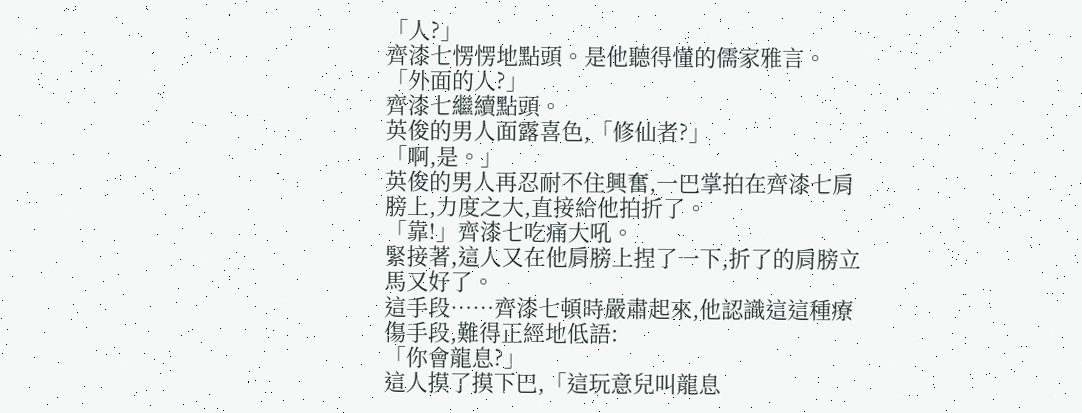「人?」
齊漆七愣愣地點頭。是他聽得懂的儒家雅言。
「外面的人?」
齊漆七繼續點頭。
英俊的男人面露喜色,「修仙者?」
「啊,是。」
英俊的男人再忍耐不住興奮,一巴掌拍在齊漆七肩膀上,力度之大,直接給他拍折了。
「靠!」齊漆七吃痛大吼。
緊接著,這人又在他肩膀上捏了一下,折了的肩膀立馬又好了。
這手段……齊漆七頓時嚴肅起來,他認識這這種療傷手段,難得正經地低語:
「你會龍息?」
這人摸了摸下巴,「這玩意兒叫龍息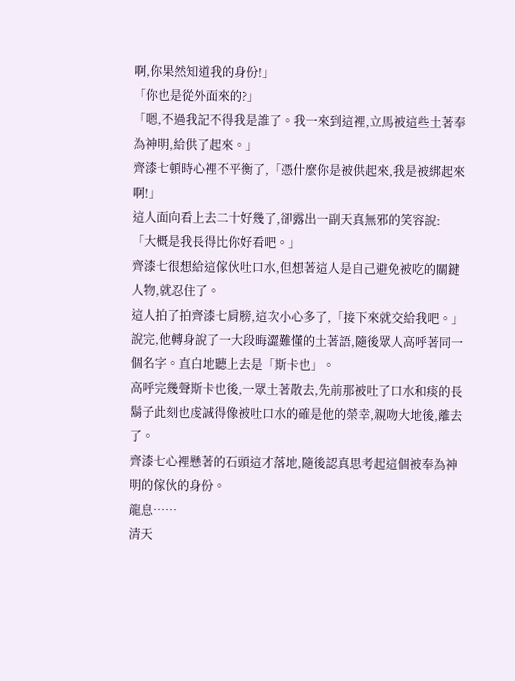啊,你果然知道我的身份!」
「你也是從外面來的?」
「嗯,不過我記不得我是誰了。我一來到這裡,立馬被這些土著奉為神明,給供了起來。」
齊漆七頓時心裡不平衡了,「憑什麼你是被供起來,我是被綁起來啊!」
這人面向看上去二十好幾了,卻露出一副天真無邪的笑容說:
「大概是我長得比你好看吧。」
齊漆七很想給這傢伙吐口水,但想著這人是自己避免被吃的關鍵人物,就忍住了。
這人拍了拍齊漆七肩膀,這次小心多了,「接下來就交給我吧。」
說完,他轉身說了一大段晦澀難懂的土著語,隨後眾人高呼著同一個名字。直白地聽上去是「斯卡也」。
高呼完幾聲斯卡也後,一眾土著散去,先前那被吐了口水和痰的長鬍子此刻也虔誠得像被吐口水的確是他的榮幸,親吻大地後,離去了。
齊漆七心裡懸著的石頭這才落地,隨後認真思考起這個被奉為神明的傢伙的身份。
龍息……
清天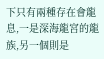下只有兩種存在會龍息,一是深海龍宮的龍族,另一個則是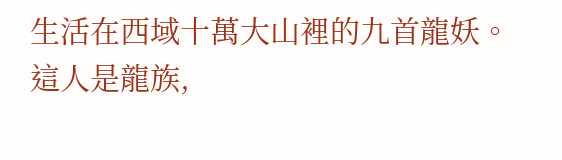生活在西域十萬大山裡的九首龍妖。
這人是龍族,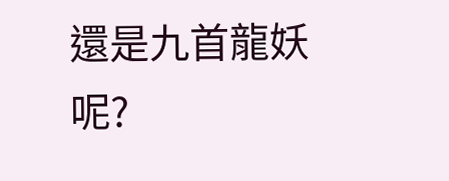還是九首龍妖呢?